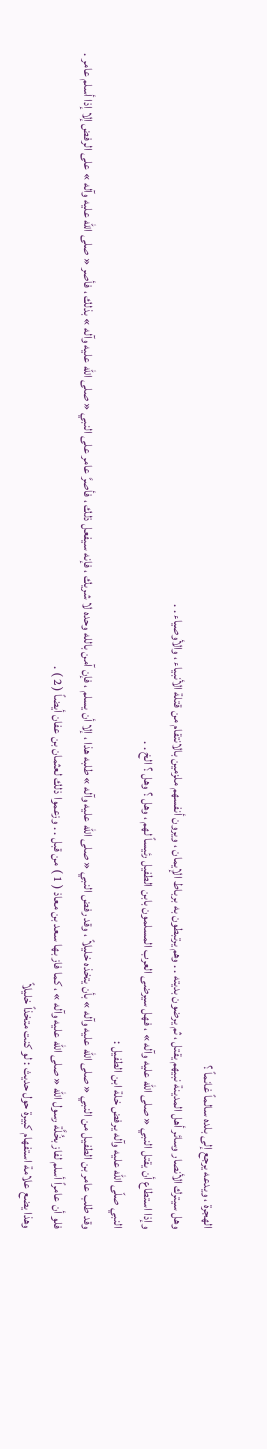الهجرة ، ويدعه يرجع إلى بلده سالماً غانماً ؟
وهل سيترك الأنصار وسائر أهل المدينة نبيهم يقتل ، ثم يرضون بديته . . وهم يرتبطون به برباط الإيمان ، ويرون أنفسهم ملزمين بالانتقام من قتلة الأنبياء ، والأوصياء . .
وإذا استطاع أن يقتل النبي « صلى الله عليه وآله » ، فهل سيرضى العرب المسلمون بابن الطفيل رئيساً لهم ، وهل ؟ وهل ؟ الخ . .
النبي صلّى الله عليه وآله يرفض خلة ابن الطفيل :
وقد طلب عامر بن الطفيل من النبي « صلى الله عليه وآله » بأن يتخذه خليلاً ، وقد رفض النبي « صلى الله عليه وآله » طلبه هذا ، إلا أن يسلم ، فإن آمن بالله وحده لا شريك ، فإنه سيفعل ذلك ، فأصرَّ عامر على النبي « صلى الله عليه وآله » بذلك ، فأصر « صلى الله عليه وآله » على الرفض إلا إذا أسلم عامر .
فلو أن عامراً أسلم لفاز بخُلَّة رسول الله « صلى الله عليه وآله » ، كما فاز بها سعد بن معاذ ( 1 ) من قبل . . وزعموا ذلك لعثمان بن عفان أيضاً ( 2 ) .
وهذا يضع علامة استفهام كبيرة حول حديث : لو كنت متخذاً خليلاً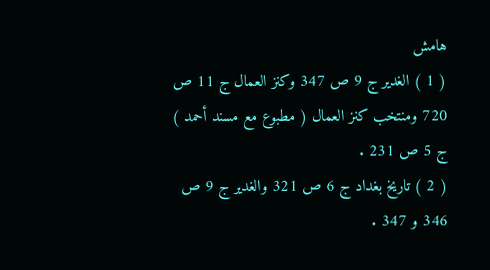هامش
( 1 ) الغدير ج 9 ص 347 وكنز العمال ج 11 ص 720 ومنتخب كنز العمال ( مطبوع مع مسند أحمد ) ج 5 ص 231 .
( 2 ) تاريخ بغداد ج 6 ص 321 والغدير ج 9 ص 346 و 347 .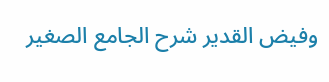وفيض القدير شرح الجامع الصغير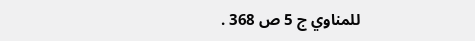للمناوي ج 5 ص 368 .